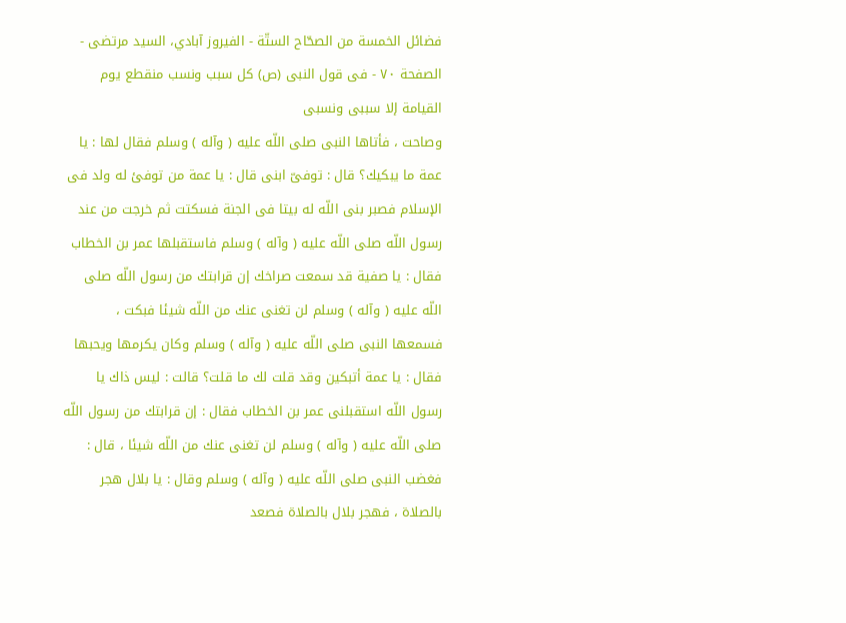فضائل الخمسة من الصحّاح الستّة - الفيروز آبادي، السيد مرتضى - الصفحة ٧٠ - فى قول النبى (ص) كل سبب ونسب منقطع يوم القيامة إلا سببى ونسبى
وصاحت ، فأتاها النبى صلى اللّه عليه ( وآله ) وسلم فقال لها : يا عمة ما يبكيك؟ قال : توفىّ ابنى قال : يا عمة من توفئ له ولد فى الإسلام فصبر بنى اللّه له بيتا فى الجنة فسكتت ثم خرجت من عند رسول اللّه صلى اللّه عليه ( وآله ) وسلم فاستقبلها عمر بن الخطاب فقال : يا صفية قد سمعت صراخك إن قرابتك من رسول اللّه صلى اللّه عليه ( وآله ) وسلم لن تغنى عنك من اللّه شيئا فبكت ، فسمعها النبى صلى اللّه عليه ( وآله ) وسلم وكان يكرمها ويحبها فقال : يا عمة أتبكين وقد قلت لك ما قلت؟ قالت : ليس ذاك يا رسول اللّه استقبلنى عمر بن الخطاب فقال : إن قرابتك من رسول اللّه صلى اللّه عليه ( وآله ) وسلم لن تغنى عنك من اللّه شيئا ، قال : فغضب النبى صلى اللّه عليه ( وآله ) وسلم وقال : يا بلال هجر بالصلاة ، فهجر بلال بالصلاة فصعد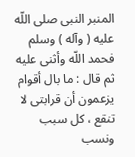المنبر النبى صلى اللّه عليه ( وآله ) وسلم فحمد اللّه وأثنى عليه ثم قال : ما بال أقوام يزعمون أن قرابتى لا تنقع ، كل سبب ونسب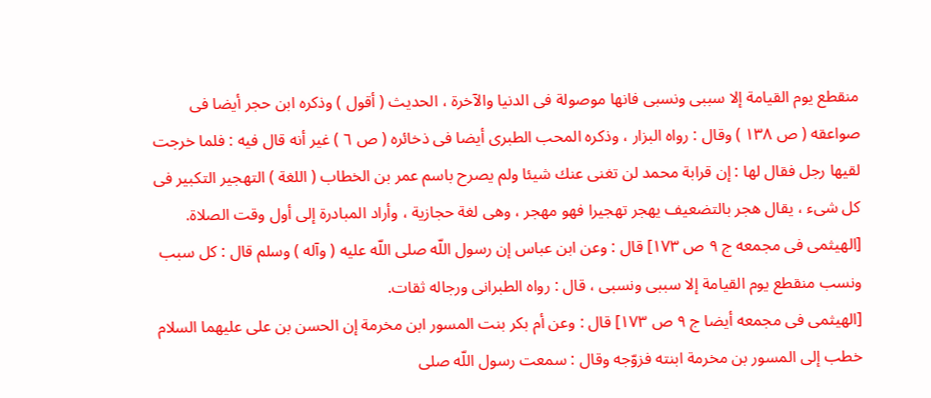منقطع يوم القيامة إلا سببى ونسبى فانها موصولة فى الدنيا والآخرة ، الحديث ( أقول ) وذكره ابن حجر أيضا فى صواعقه ( ص ١٣٨ ) وقال : رواه البزار ، وذكره المحب الطبرى أيضا فى ذخائره ( ص ٦ ) غير أنه قال فيه : فلما خرجت لقيها رجل فقال لها : إن قرابة محمد لن تغنى عنك شيئا ولم يصرح باسم عمر بن الخطاب ( اللغة ) التهجير التكبير فى كل شىء ، يقال هجر بالتضعيف يهجر تهجيرا فهو مهجر ، وهى لغة حجازية ، وأراد المبادرة إلى أول وقت الصلاة.
[الهيثمى فى مجمعه ج ٩ ص ١٧٣] قال : وعن ابن عباس إن رسول اللّه صلى اللّه عليه ( وآله ) وسلم قال : كل سبب ونسب منقطع يوم القيامة إلا سببى ونسبى ، قال : رواه الطبرانى ورجاله ثقات.
[الهيثمى فى مجمعه أيضا ج ٩ ص ١٧٣] قال : وعن أم بكر بنت المسور ابن مخرمة إن الحسن بن على عليهما السلام خطب إلى المسور بن مخرمة ابنته فزوّجه وقال : سمعت رسول اللّه صلى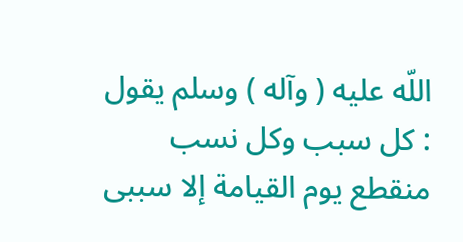اللّه عليه ( وآله ) وسلم يقول : كل سبب وكل نسب منقطع يوم القيامة إلا سببى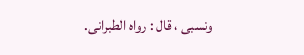ونسبى ، قال : رواه الطبرانى.